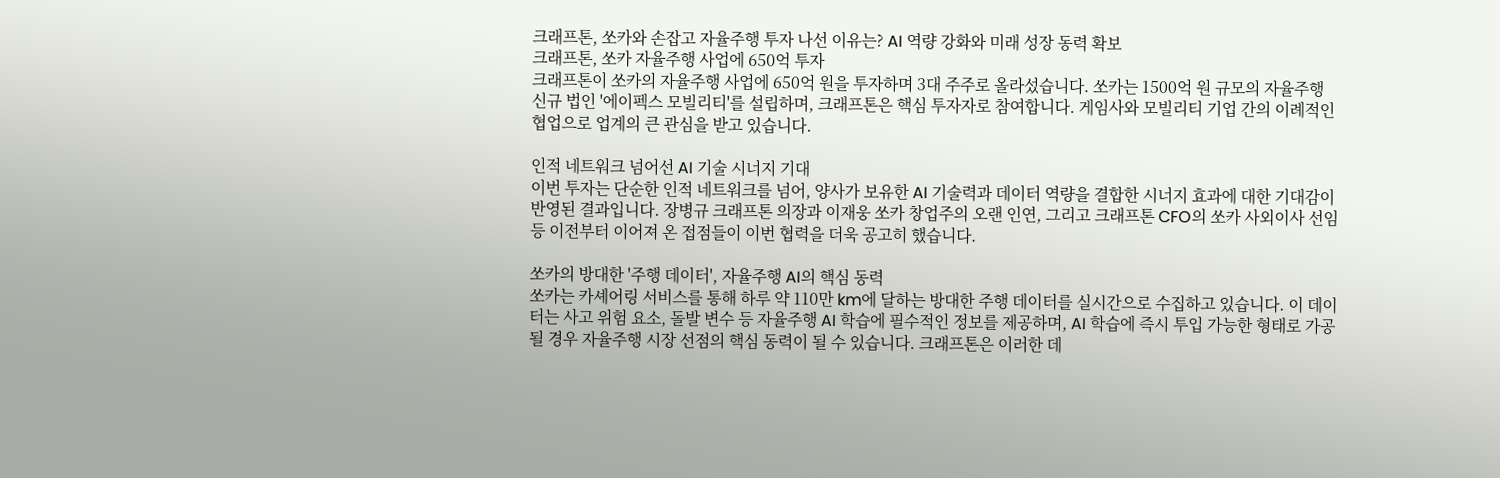크래프톤, 쏘카와 손잡고 자율주행 투자 나선 이유는? AI 역량 강화와 미래 성장 동력 확보
크래프톤, 쏘카 자율주행 사업에 650억 투자
크래프톤이 쏘카의 자율주행 사업에 650억 원을 투자하며 3대 주주로 올라섰습니다. 쏘카는 1500억 원 규모의 자율주행 신규 법인 '에이펙스 모빌리티'를 설립하며, 크래프톤은 핵심 투자자로 참여합니다. 게임사와 모빌리티 기업 간의 이례적인 협업으로 업계의 큰 관심을 받고 있습니다.

인적 네트워크 넘어선 AI 기술 시너지 기대
이번 투자는 단순한 인적 네트워크를 넘어, 양사가 보유한 AI 기술력과 데이터 역량을 결합한 시너지 효과에 대한 기대감이 반영된 결과입니다. 장병규 크래프톤 의장과 이재웅 쏘카 창업주의 오랜 인연, 그리고 크래프톤 CFO의 쏘카 사외이사 선임 등 이전부터 이어져 온 접점들이 이번 협력을 더욱 공고히 했습니다.

쏘카의 방대한 '주행 데이터', 자율주행 AI의 핵심 동력
쏘카는 카셰어링 서비스를 통해 하루 약 110만 km에 달하는 방대한 주행 데이터를 실시간으로 수집하고 있습니다. 이 데이터는 사고 위험 요소, 돌발 변수 등 자율주행 AI 학습에 필수적인 정보를 제공하며, AI 학습에 즉시 투입 가능한 형태로 가공될 경우 자율주행 시장 선점의 핵심 동력이 될 수 있습니다. 크래프톤은 이러한 데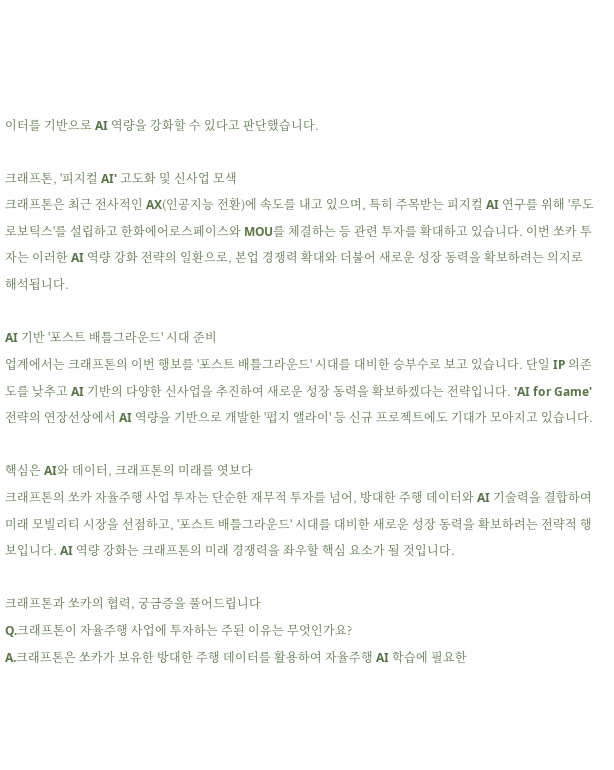이터를 기반으로 AI 역량을 강화할 수 있다고 판단했습니다.

크래프톤, '피지컬 AI' 고도화 및 신사업 모색
크래프톤은 최근 전사적인 AX(인공지능 전환)에 속도를 내고 있으며, 특히 주목받는 피지컬 AI 연구를 위해 '루도 로보틱스'를 설립하고 한화에어로스페이스와 MOU를 체결하는 등 관련 투자를 확대하고 있습니다. 이번 쏘카 투자는 이러한 AI 역량 강화 전략의 일환으로, 본업 경쟁력 확대와 더불어 새로운 성장 동력을 확보하려는 의지로 해석됩니다.

AI 기반 '포스트 배틀그라운드' 시대 준비
업계에서는 크래프톤의 이번 행보를 '포스트 배틀그라운드' 시대를 대비한 승부수로 보고 있습니다. 단일 IP 의존도를 낮추고 AI 기반의 다양한 신사업을 추진하여 새로운 성장 동력을 확보하겠다는 전략입니다. 'AI for Game' 전략의 연장선상에서 AI 역량을 기반으로 개발한 '펍지 앨라이' 등 신규 프로젝트에도 기대가 모아지고 있습니다.

핵심은 AI와 데이터, 크래프톤의 미래를 엿보다
크래프톤의 쏘카 자율주행 사업 투자는 단순한 재무적 투자를 넘어, 방대한 주행 데이터와 AI 기술력을 결합하여 미래 모빌리티 시장을 선점하고, '포스트 배틀그라운드' 시대를 대비한 새로운 성장 동력을 확보하려는 전략적 행보입니다. AI 역량 강화는 크래프톤의 미래 경쟁력을 좌우할 핵심 요소가 될 것입니다.

크래프톤과 쏘카의 협력, 궁금증을 풀어드립니다
Q.크래프톤이 자율주행 사업에 투자하는 주된 이유는 무엇인가요?
A.크래프톤은 쏘카가 보유한 방대한 주행 데이터를 활용하여 자율주행 AI 학습에 필요한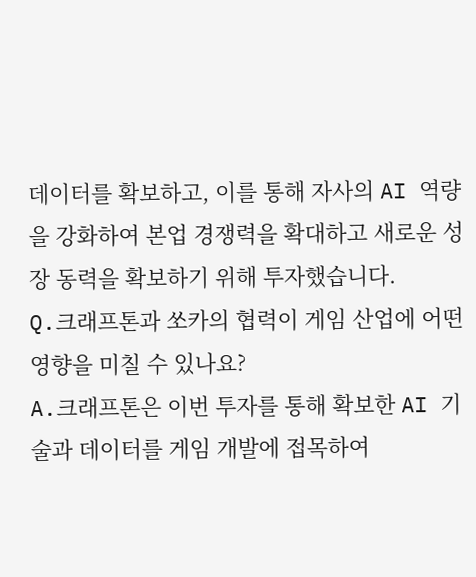데이터를 확보하고, 이를 통해 자사의 AI 역량을 강화하여 본업 경쟁력을 확대하고 새로운 성장 동력을 확보하기 위해 투자했습니다.
Q.크래프톤과 쏘카의 협력이 게임 산업에 어떤 영향을 미칠 수 있나요?
A.크래프톤은 이번 투자를 통해 확보한 AI 기술과 데이터를 게임 개발에 접목하여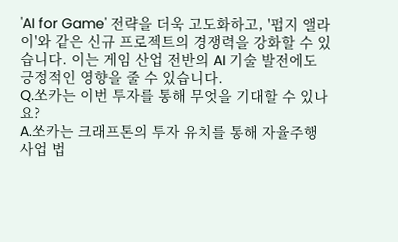'AI for Game' 전략을 더욱 고도화하고, '펍지 앨라이'와 같은 신규 프로젝트의 경쟁력을 강화할 수 있습니다. 이는 게임 산업 전반의 AI 기술 발전에도 긍정적인 영향을 줄 수 있습니다.
Q.쏘카는 이번 투자를 통해 무엇을 기대할 수 있나요?
A.쏘카는 크래프톤의 투자 유치를 통해 자율주행 사업 법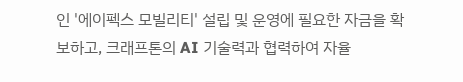인 '에이펙스 모빌리티' 설립 및 운영에 필요한 자금을 확보하고, 크래프톤의 AI 기술력과 협력하여 자율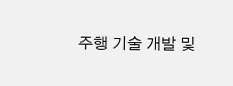주행 기술 개발 및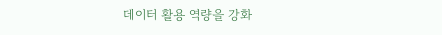데이터 활용 역량을 강화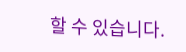할 수 있습니다.